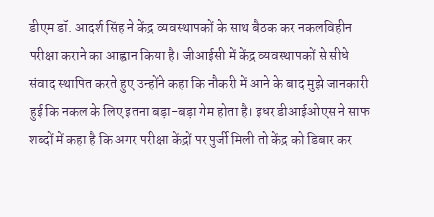डीएम डॉ. आदर्श सिंह ने केंद्र व्यवस्थापकों के साथ बैठक कर नकलविहीन परीक्षा कराने का आह्वान किया है। जीआईसी में केंद्र व्यवस्थापकों से सीधे संवाद स्थापित करते हुए उन्होंने कहा कि नौकरी में आने के बाद मुझे जानकारी हुई कि नकल के लिए इतना बड़ा-बड़ा गेम होता है। इधर डीआईओएस ने साफ शब्दों में कहा है कि अगर परीक्षा केंद्रों पर पुर्जी मिली तो केंद्र को डिबार कर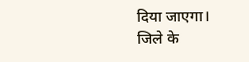दिया जाएगा।
जिले के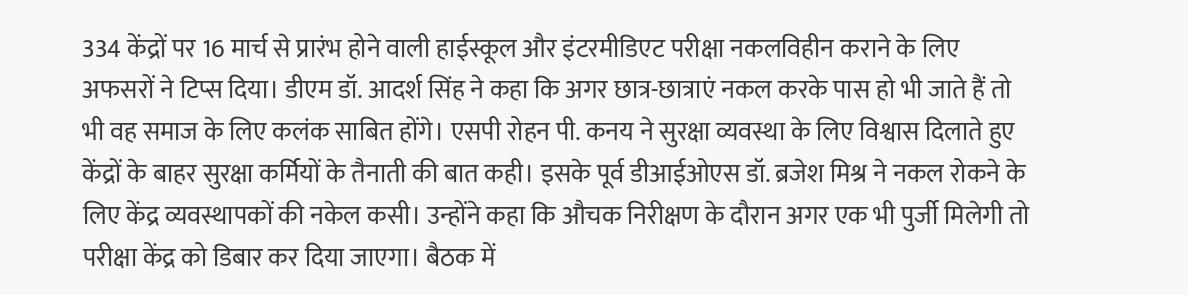334 केंद्रों पर 16 मार्च से प्रारंभ होने वाली हाईस्कूल और इंटरमीडिएट परीक्षा नकलविहीन कराने के लिए अफसरों ने टिप्स दिया। डीएम डॉ. आदर्श सिंह ने कहा कि अगर छात्र-छात्राएं नकल करके पास हो भी जाते हैं तो भी वह समाज के लिए कलंक साबित होंगे। एसपी रोहन पी. कनय ने सुरक्षा व्यवस्था के लिए विश्वास दिलाते हुए केंद्रों के बाहर सुरक्षा कर्मियों के तैनाती की बात कही। इसके पूर्व डीआईओएस डॉ. ब्रजेश मिश्र ने नकल रोकने के लिए केंद्र व्यवस्थापकों की नकेल कसी। उन्होंने कहा कि औचक निरीक्षण के दौरान अगर एक भी पुर्जी मिलेगी तो परीक्षा केंद्र को डिबार कर दिया जाएगा। बैठक में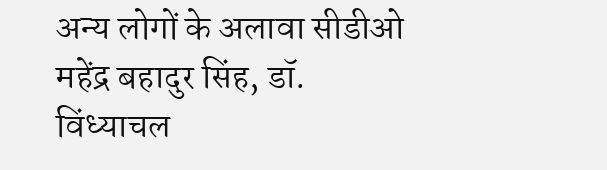अन्य लोगों के अलावा सीडीओ महेंद्र बहादुर सिंह, डॉ. विंध्याचल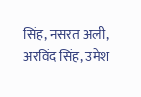सिंह, नसरत अली, अरविंद सिंह, उमेश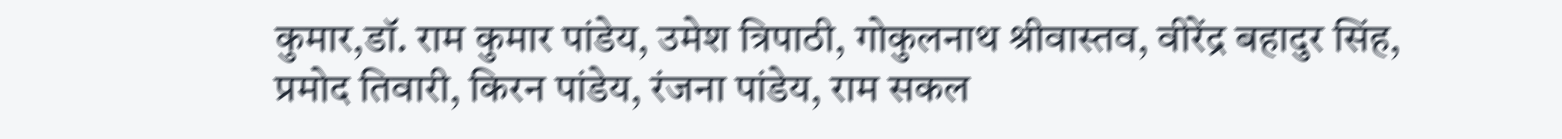कुमार,डॉ. राम कुमार पांडेय, उमेश त्रिपाठी, गोकुलनाथ श्रीवास्तव, वीरेंद्र बहादुर सिंह, प्रमोद तिवारी, किरन पांडेय, रंजना पांडेय, राम सकल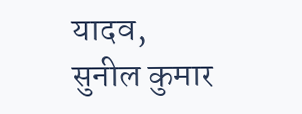यादव, सुनील कुमार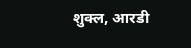शुक्ल, आरडी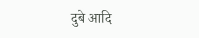दुबे आदि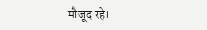मौजूद रहे।